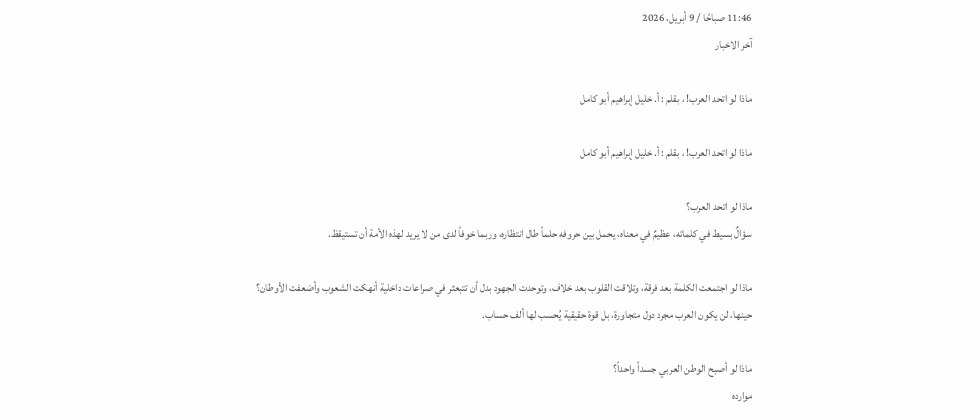11:46 صباحًا / 9 أبريل، 2026
آخر الاخبار

ماذا لو اتحد العرب! ، بقلم : أ. خليل إبراهيم أبو كامل

ماذا لو اتحد العرب! ، بقلم : أ. خليل إبراهيم أبو كامل

ماذا لو اتحد العرب؟
سؤالٌ بسيط في كلماته، عظيمٌ في معناه، يحمل بين حروفه حلماً طال انتظاره، وربما خوفاً لدى من لا يريد لهذه الأمة أن تستيقظ.

ماذا لو اجتمعت الكلمة بعد فرقة، وتلاقت القلوب بعد خلاف، وتوحدت الجهود بدل أن تتبعثر في صراعات داخلية أنهكت الشعوب وأضعفت الأوطان؟
حينها، لن يكون العرب مجرد دول متجاورة، بل قوة حقيقية يُحسب لها ألف حساب.

ماذا لو أصبح الوطن العربي جسداً واحداً؟
موارده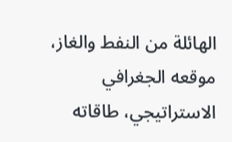الهائلة من النفط والغاز، موقعه الجغرافي الاستراتيجي، طاقاته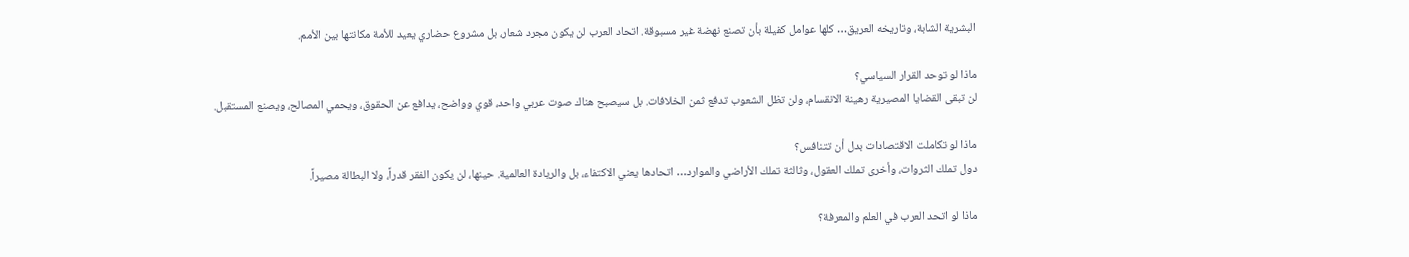البشرية الشابة، وتاريخه العريق… كلها عوامل كفيلة بأن تصنع نهضة غير مسبوقة. اتحاد العرب لن يكون مجرد شعار، بل مشروع حضاري يعيد للأمة مكانتها بين الأمم.

ماذا لو توحد القرار السياسي؟
لن تبقى القضايا المصيرية رهينة الانقسام، ولن تظل الشعوب تدفع ثمن الخلافات. بل سيصبح هناك صوت عربي واحد، قوي وواضح، يدافع عن الحقوق، ويحمي المصالح، ويصنع المستقبل.

ماذا لو تكاملت الاقتصادات بدل أن تتنافس؟
دول تملك الثروات، وأخرى تملك العقول، وثالثة تملك الأراضي والموارد… اتحادها يعني الاكتفاء، بل والريادة العالمية. حينها، لن يكون الفقر قدراً، ولا البطالة مصيراً.

ماذا لو اتحد العرب في العلم والمعرفة؟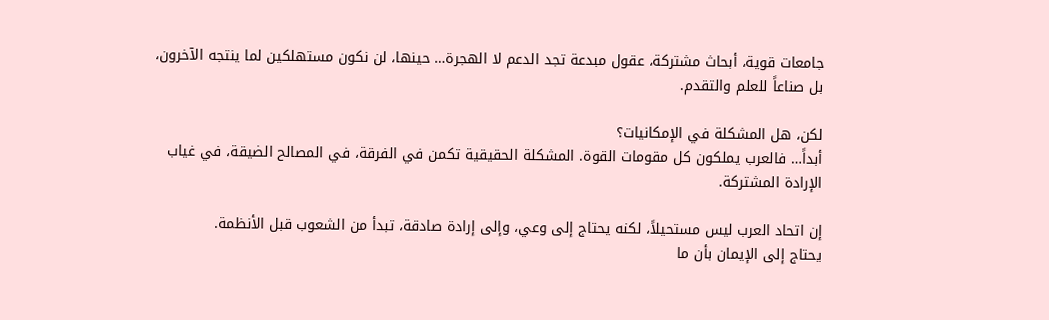جامعات قوية، أبحاث مشتركة، عقول مبدعة تجد الدعم لا الهجرة… حينها، لن نكون مستهلكين لما ينتجه الآخرون، بل صناعاً للعلم والتقدم.

لكن، هل المشكلة في الإمكانيات؟
أبداً… فالعرب يملكون كل مقومات القوة. المشكلة الحقيقية تكمن في الفرقة، في المصالح الضيقة، في غياب الإرادة المشتركة.

إن اتحاد العرب ليس مستحيلاً، لكنه يحتاج إلى وعي، وإلى إرادة صادقة، تبدأ من الشعوب قبل الأنظمة.
يحتاج إلى الإيمان بأن ما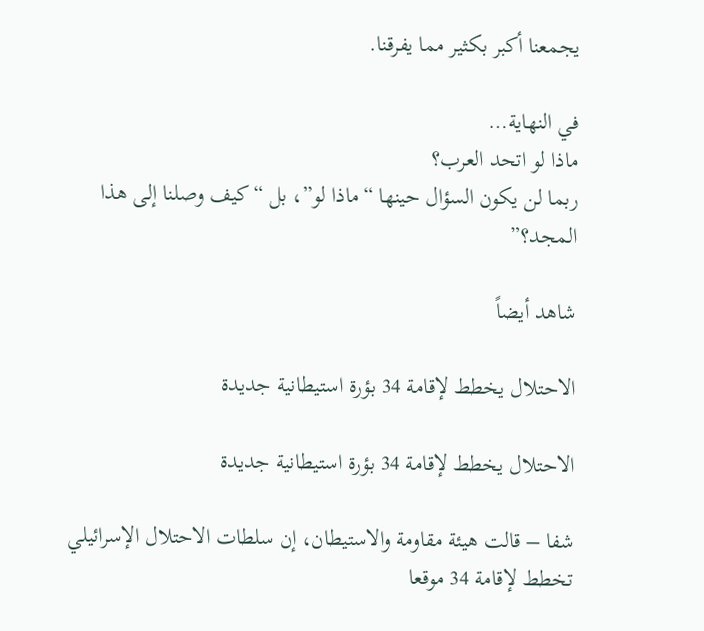يجمعنا أكبر بكثير مما يفرقنا.

في النهاية…
ماذا لو اتحد العرب؟
ربما لن يكون السؤال حينها “ماذا لو”، بل “كيف وصلنا إلى هذا المجد؟”

شاهد أيضاً

الاحتلال يخطط لإقامة 34 بؤرة استيطانية جديدة

الاحتلال يخطط لإقامة 34 بؤرة استيطانية جديدة

شفا – قالت هيئة مقاومة والاستيطان، إن سلطات الاحتلال الإسرائيلي تخطط لإقامة 34 موقعا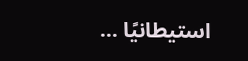استيطانيًا …